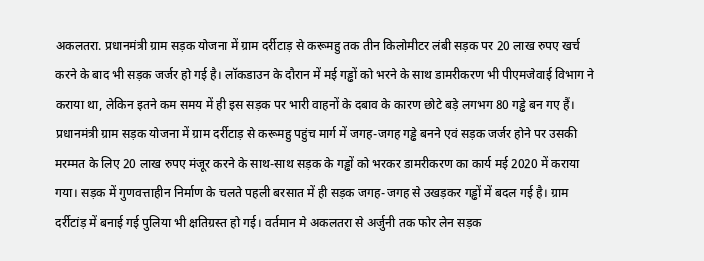अकलतरा. प्रधानमंत्री ग्राम सड़क योजना में ग्राम दर्रीटाड़ से करूमहु तक तीन किलोमीटर लंबी सड़क पर 20 लाख रुपए खर्च करने के बाद भी सड़क जर्जर हो गई है। लॉकडाउन के दौरान में मई गड्ढों को भरने के साथ डामरीकरण भी पीएमजेवाई विभाग ने कराया था, लेकिन इतने कम समय में ही इस सड़क पर भारी वाहनों के दबाव के कारण छोटे बड़े लगभग 80 गड्ढे बन गए हैं। प्रधानमंत्री ग्राम सड़क योजना में ग्राम दर्रीटाड़ से करूमहु पहुंच मार्ग में जगह-जगह गड्ढे बनने एवं सड़क जर्जर होने पर उसकी मरम्मत के लिए 20 लाख रुपए मंजूर करने के साथ-साथ सड़क के गड्ढों को भरकर डामरीकरण का कार्य मई 2020 में कराया गया। सड़क में गुणवत्ताहीन निर्माण के चलते पहली बरसात में ही सड़क जगह-जगह से उखड़कर गड्ढों में बदल गई है। ग्राम दर्रीटांड़ में बनाई गई पुलिया भी क्षतिग्रस्त हो गई। वर्तमान मे अकलतरा से अर्जुनी तक फोर लेन सड़क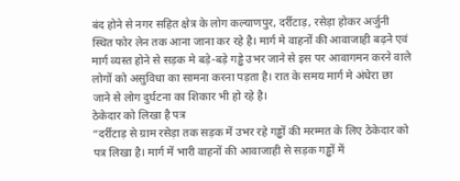बंद होने से नगर सहित क्षेत्र के लोग कल्याणपुर, दर्रीटाड़, रसेड़ा होकर अर्जुनी स्थित फोर लेन तक आना जाना कर रहे है। मार्ग मे वाहनों की आवाजाही बढ़ने एवं मार्ग व्यस्त होने से सड़क मे बड़े-बड़े गड्ढे उभर जाने से इस पर आवागमन करने वाले लोगों को असुविधा का सामना करना पड़ता है। रात के समय मार्ग मे अंधेरा छा जाने से लोग दुर्घटना का शिकार भी हो रहे है।
ठेकेदार को लिखा है पत्र
“दर्रीटाड़ से ग्राम रसेड़ा तक सड़क में उभर रहे गड्ढों की मरम्मत के लिए ठेकेदार को पत्र लिखा है। मार्ग में भारी वाहनों की आवाजाही से सड़क गड्ढों में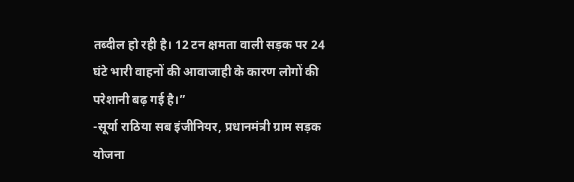तब्दील हो रही है। 12 टन क्षमता वाली सड़क पर 24 घंटे भारी वाहनों की आवाजाही के कारण लोगों की परेशानी बढ़ गई है।”
-सूर्या राठिया सब इंजीनियर, प्रधानमंत्री ग्राम सड़क योजना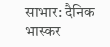साभार: दैनिक भास्कर